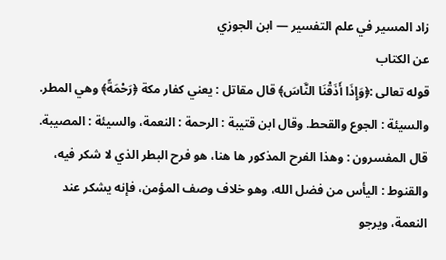زاد المسير في علم التفسير — ابن الجوزي
عن الكتاب
قوله تعالى :﴿وَإِذَا أَذَقْنَا النَّاسَ﴾ قال مقاتل : يعني كفار مكة ﴿رَحْمَةً﴾ وهي المطر. والسيئة : الجوع والقحط. وقال ابن قتيبة : الرحمة : النعمة، والسيئة : المصيبة. قال المفسرون : وهذا الفرح المذكور ها هنا، هو فرح البطر الذي لا شكر فيه، والقنوط : اليأس من فضل الله، وهو خلاف وصف المؤمن، فإنه يشكر عند النعمة، ويرجو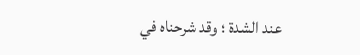عند الشدة ؛ وقد شرحناه في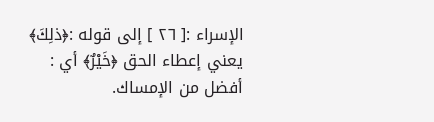الإسراء :[ ٢٦ ] إلى قوله :﴿ذلِكَ﴾ يعني إعطاء الحق ﴿خَيْرٌ﴾ أي : أفضل من الإمساك.